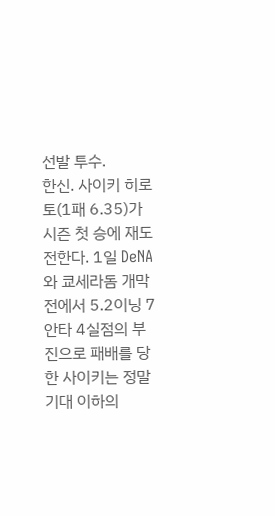선발 투수.
한신. 사이키 히로토(1패 6.35)가 시즌 첫 승에 재도전한다. 1일 DeNA와 쿄세라돔 개막전에서 5.2이닝 7안타 4실점의 부진으로 패배를 당한 사이키는 정말 기대 이하의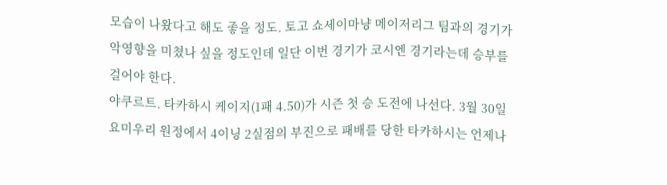모습이 나왔다고 해도 좋을 정도. 토고 쇼세이마냥 메이저리그 팀과의 경기가 악영향을 미쳤나 싶을 정도인데 일단 이번 경기가 코시엔 경기라는데 승부를 걸어야 한다.
야쿠르트. 타카하시 케이지(1패 4.50)가 시즌 첫 승 도전에 나선다. 3월 30일 요미우리 원정에서 4이닝 2실점의 부진으로 패배를 당한 타카하시는 언제나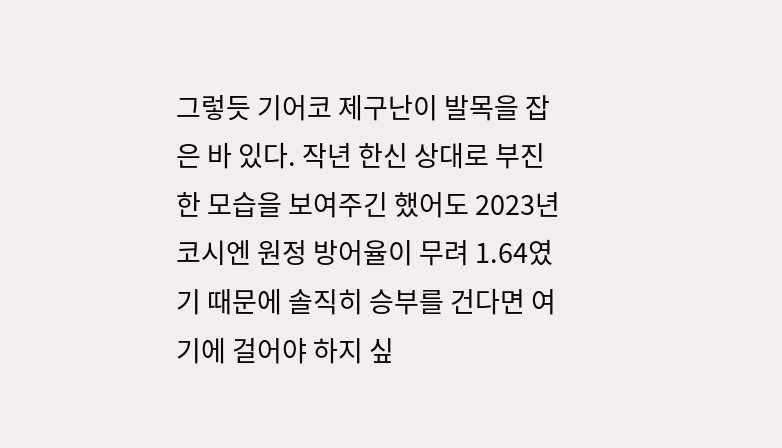그렇듯 기어코 제구난이 발목을 잡은 바 있다. 작년 한신 상대로 부진한 모습을 보여주긴 했어도 2023년 코시엔 원정 방어율이 무려 1.64였기 때문에 솔직히 승부를 건다면 여기에 걸어야 하지 싶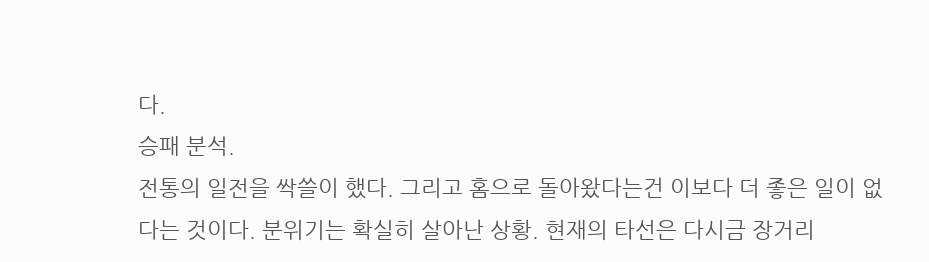다.
승패 분석.
전통의 일전을 싹쓸이 했다. 그리고 홈으로 돌아왔다는건 이보다 더 좋은 일이 없다는 것이다. 분위기는 확실히 살아난 상황. 현재의 타선은 다시금 장거리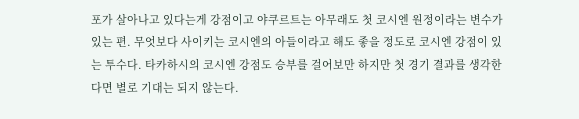포가 살아나고 있다는게 강점이고 야쿠르트는 아무래도 첫 코시엔 원정이라는 변수가 있는 편. 무엇보다 사이키는 코시엔의 아들이라고 해도 좋을 정도로 코시엔 강점이 있는 투수다. 타카하시의 코시엔 강점도 승부를 걸어보만 하지만 첫 경기 결과를 생각한다면 별로 기대는 되지 않는다.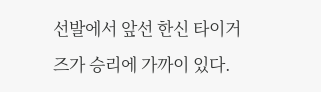선발에서 앞선 한신 타이거즈가 승리에 가까이 있다.